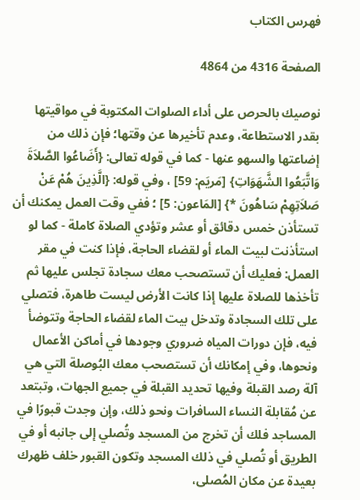فهرس الكتاب

الصفحة 4316 من 4864

نوصيك بالحرص على أداء الصلوات المكتوبة في مواقيتها بقدر الاستطاعة، وعدم تأخيرها عن وقتها؛ فإن ذلك من إضاعتها والسهو عنها - كما في قوله تعالى: {أَضَاعُوا الصَّلاَةَ وَاتَّبَعُوا الشَّهَوَاتِ} [مَريَم: 59] ، وفي قوله: {الَّذِينَ هُمْ عَنْ صَلاَتِهِمْ سَاهُونَ *} [المَاعون: 5] ؛ ففي وقت العمل يمكنك أن تستأذن خمس دقائق أو عشر وتؤدي الصلاة كاملة - كما لو استأذنت لبيت الماء أو لقضاء الحاجة، فإذا كنت في مقر العمل: فعليك أن تستصحب معك سجادة تجلس عليها ثم تأخذها للصلاة عليها إذا كانت الأرض ليست طاهرة، فتصلي على تلك السجادة وتدخل بيت الماء لقضاء الحاجة وتتوضأ فيه، فإن دورات المياه ضروري وجودها في أماكن الأعمال ونحوها، وفي إمكانك أن تستصحب معك البُوصلة التي هي آلة رصد القبلة وفيها تحديد القبلة في جميع الجهات، وتبتعد عن مُقابلة النساء السافرات ونحو ذلك، وإن وجدت قبورًا في المساجد فلك أن تخرج من المسجد وتُصلي إلى جانبه أو في الطريق أو تُصلي في ذلك المسجد وتكون القبور خلف ظهرك بعيدة عن مكان المُصلى،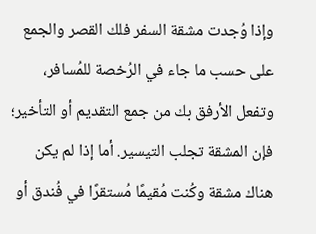وإذا وُجدت مشقة السفر فلك القصر والجمع على حسب ما جاء في الرُخصة للمُسافر، وتفعل الأرفق بك من جمع التقديم أو التأخير؛ فإن المشقة تجلب التيسير. أما إذا لم يكن هناك مشقة وكُنت مُقيمًا مُستقرًا في فُندق أو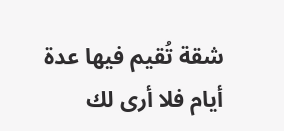شقة تُقيم فيها عدة أيام فلا أرى لك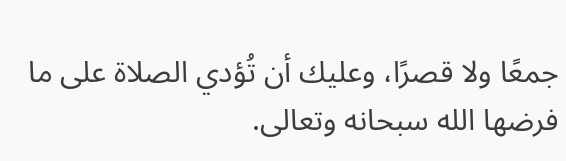جمعًا ولا قصرًا، وعليك أن تُؤدي الصلاة على ما فرضها الله سبحانه وتعالى.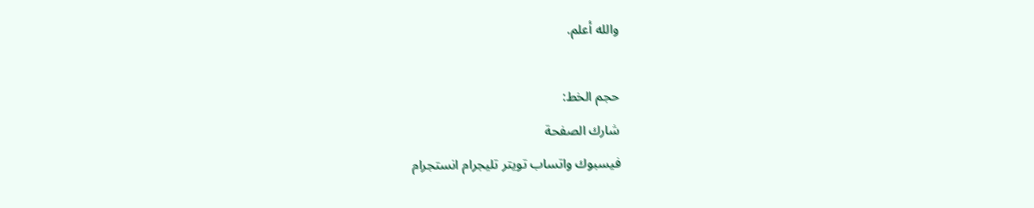والله أعلم.

حجم الخط:
شارك الصفحة
فيسبوك واتساب تويتر تليجرام انستجرام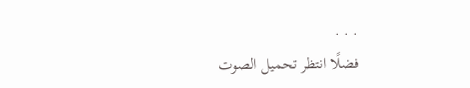. . .
فضلًا انتظر تحميل الصوت